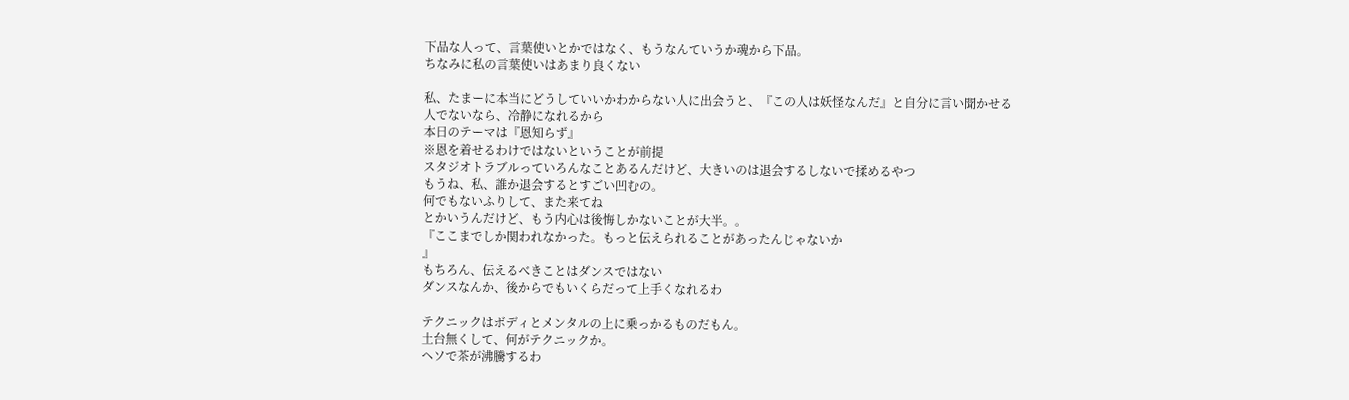下品な人って、言葉使いとかではなく、もうなんていうか魂から下品。
ちなみに私の言葉使いはあまり良くない

私、たまーに本当にどうしていいかわからない人に出会うと、『この人は妖怪なんだ』と自分に言い聞かせる
人でないなら、冷静になれるから
本日のテーマは『恩知らず』
※恩を着せるわけではないということが前提
スタジオトラブルっていろんなことあるんだけど、大きいのは退会するしないで揉めるやつ
もうね、私、誰か退会するとすごい凹むの。
何でもないふりして、また来てね
とかいうんだけど、もう内心は後悔しかないことが大半。。
『ここまでしか関われなかった。もっと伝えられることがあったんじゃないか
』
もちろん、伝えるべきことはダンスではない
ダンスなんか、後からでもいくらだって上手くなれるわ

テクニックはボディとメンタルの上に乗っかるものだもん。
土台無くして、何がテクニックか。
ヘソで茶が沸騰するわ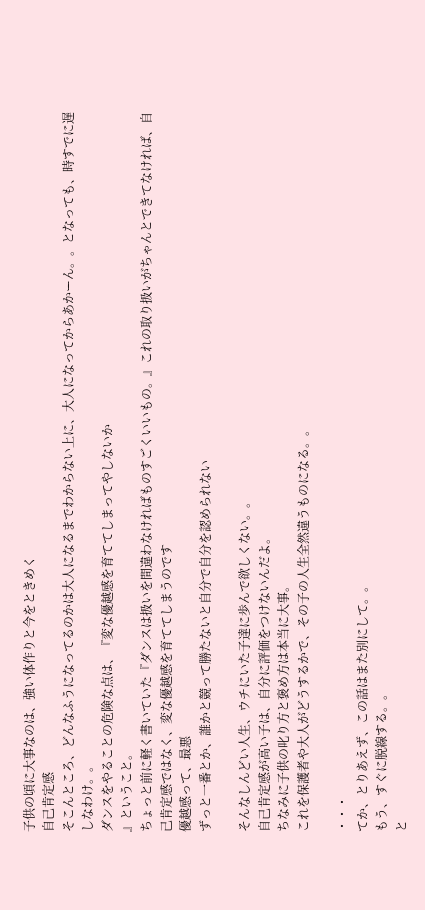子供の頃に大事なのは、強い体作りと今をときめく
自己肯定感
そこんところ、どんなふうになってるのかは大人になるまでわからない上に、大人になってからあかーん。。となっても、時すでに遅しなわけ。。
ダンスをやることの危険な点は、『変な優越感を育ててしまってやしないか
』ということ。
ちょっと前に軽く書いていた『ダンスは扱いを間違わなければものすごくいいもの。』これの取り扱いがちゃんとできてなければ、自己肯定感ではなく、変な優越感を育ててしまうのです
優越感って、最悪
ずっと一番とか、誰かと競って勝たないと自分で自分を認められない

そんなしんどい人生、ウチにいた子達に歩んで欲しくない。。
自己肯定感が高い子は、自分に評価をつけないんだよ。
ちなみに子供の叱り方と褒め方は本当に大事。
これを保護者や大人がどうするかで、その子の人生全然違うものになる。。

・・・
てか、とりあえず、この話はまた別にして。。
もう、すぐに脱線する。。
と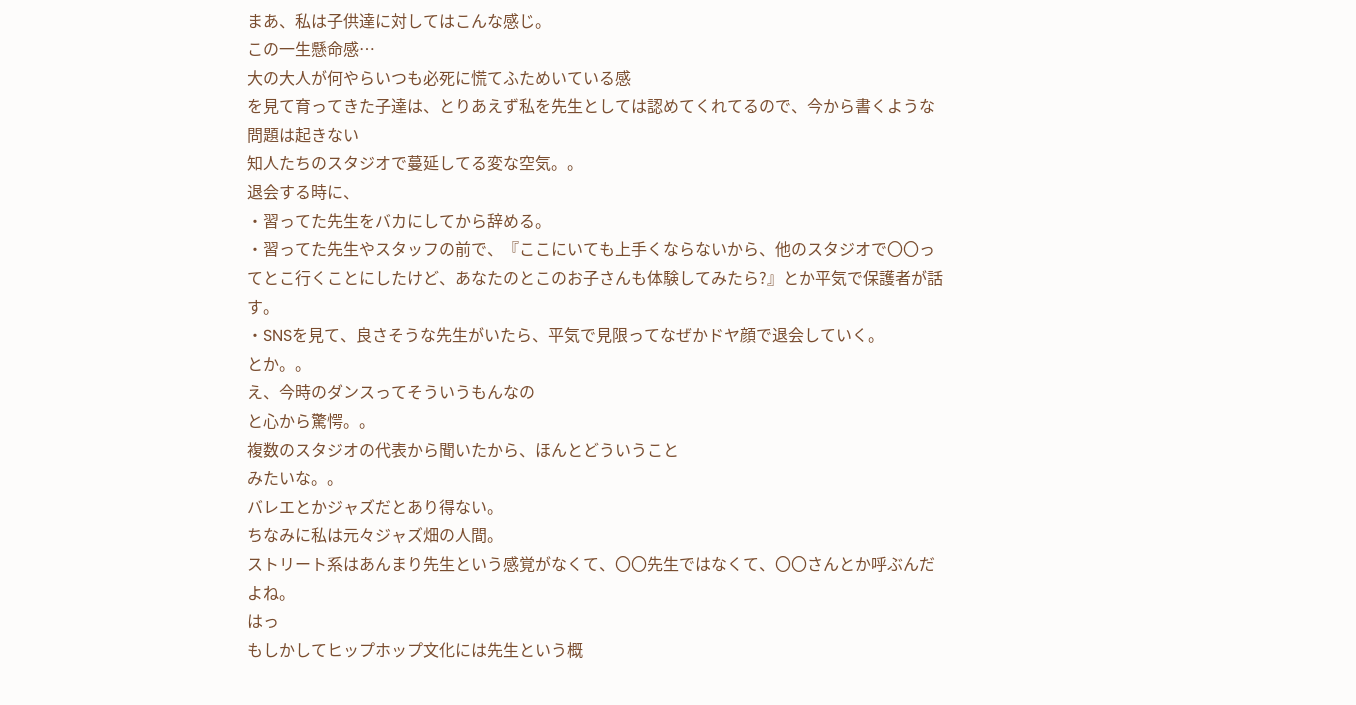まあ、私は子供達に対してはこんな感じ。
この一生懸命感…
大の大人が何やらいつも必死に慌てふためいている感
を見て育ってきた子達は、とりあえず私を先生としては認めてくれてるので、今から書くような問題は起きない
知人たちのスタジオで蔓延してる変な空気。。
退会する時に、
・習ってた先生をバカにしてから辞める。
・習ってた先生やスタッフの前で、『ここにいても上手くならないから、他のスタジオで〇〇ってとこ行くことにしたけど、あなたのとこのお子さんも体験してみたら?』とか平気で保護者が話す。
・SNSを見て、良さそうな先生がいたら、平気で見限ってなぜかドヤ顔で退会していく。
とか。。
え、今時のダンスってそういうもんなの
と心から驚愕。。
複数のスタジオの代表から聞いたから、ほんとどういうこと
みたいな。。
バレエとかジャズだとあり得ない。
ちなみに私は元々ジャズ畑の人間。
ストリート系はあんまり先生という感覚がなくて、〇〇先生ではなくて、〇〇さんとか呼ぶんだよね。
はっ
もしかしてヒップホップ文化には先生という概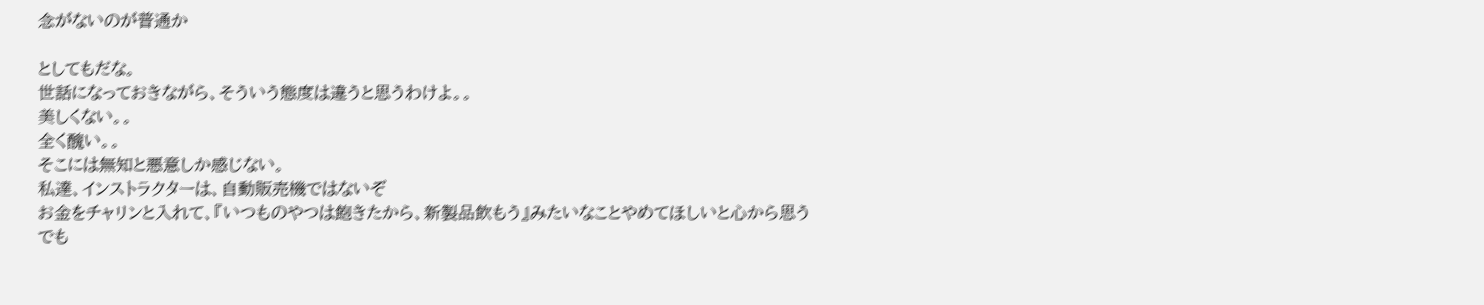念がないのが普通か

としてもだな。
世話になっておきながら、そういう態度は違うと思うわけよ。。
美しくない。。
全く醜い。。
そこには無知と悪意しか感じない。
私達、インストラクターは、自動販売機ではないぞ
お金をチャリンと入れて、『いつものやつは飽きたから、新製品飲もう』みたいなことやめてほしいと心から思う
でも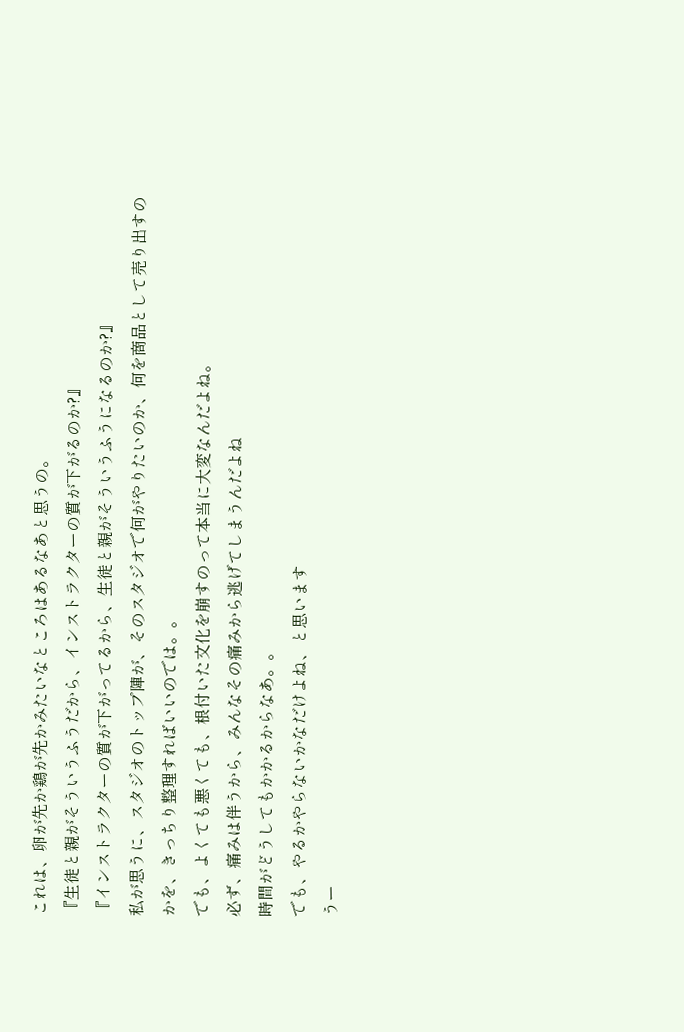これは、卵が先か鶏が先かみたいなところはあるなあと思うの。
『生徒と親がそういうふうだから、インストラクターの質が下がるのか?』
『インストラクターの質が下がってるから、生徒と親がそういうふうになるのか?』
私が思うに、スタジオのトップ陣が、そのスタジオで何がやりたいのか、何を商品として売り出すのかを、きっちり整理すればいいのでは。。
でも、よくても悪くても、根付いた文化を崩すのって本当に大変なんだよね。
必ず、痛みは伴うから、みんなその痛みから逃げてしまうんだよね
時間がどうしてもかかるからなあ。。
でも、やるかやらないかなだけよね、と思います
うー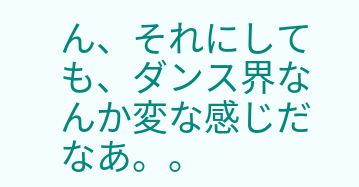ん、それにしても、ダンス界なんか変な感じだなあ。。